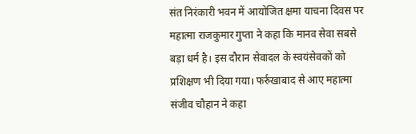संत निरंकारी भवन में आयोजित क्षमा याचना दिवस पर महात्मा राजकुमार गुप्ता ने कहा कि मानव सेवा सबसे बड़ा धर्म है। इस दौरान सेवादल के स्वयंसेवकों को प्रशिक्षण भी दिया गया। फर्रुखाबाद से आए महात्मा संजीव चौहान ने कहा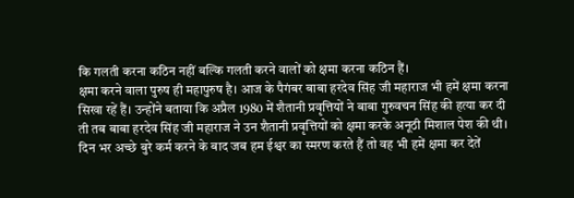कि गलती करना कठिन नहीं बल्कि गलती करने वालों को क्षमा करना कठिन हैं।
क्षमा करने वाला पुरुष ही महापुरुष है। आज के पैगंबर बाबा हरदेव सिंह जी महाराज भी हमें क्षमा करना सिखा रहें हैं। उन्होंने बताया कि अप्रैल 1980 में शैतानी प्रवृत्तियों ने बाबा गुरुवचन सिंह की हत्या कर दी ती तब बाबा हरदेव सिंह जी महाराज ने उन शैतानी प्रवृत्तियों को क्षमा करके अनूठी मिशाल पेश की थी।
दिन भर अच्छे बुरे कर्म करने के बाद जब हम ईश्वर का स्मरण करते हैं तो वह भी हमें क्षमा कर देतें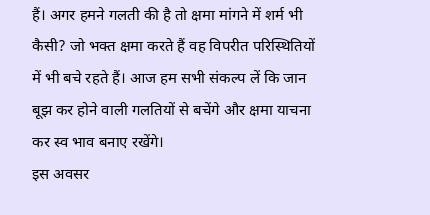हैं। अगर हमने गलती की है तो क्षमा मांगने में शर्म भी कैसी? जो भक्त क्षमा करते हैं वह विपरीत परिस्थितियों में भी बचे रहते हैं। आज हम सभी संकल्प लें कि जान बूझ कर होने वाली गलतियों से बचेंगे और क्षमा याचना कर स्व भाव बनाए रखेंगे।
इस अवसर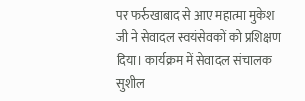पर फर्रुखाबाद से आए महात्मा मुकेश जी ने सेवादल स्वयंसेवकों को प्रशिक्षण दिया। कार्यक्रम में सेवादल संचालक सुशील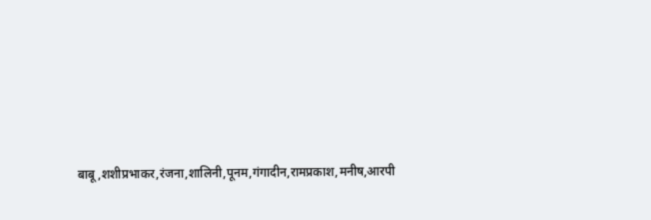बाबू,शशीप्रभाकर,रंजना,शालिनी,पूनम,गंगादीन,रामप्रकाश,मनीष,आरपी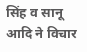सिंह व सानू आदि ने विचार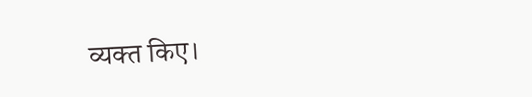व्यक्त किए।